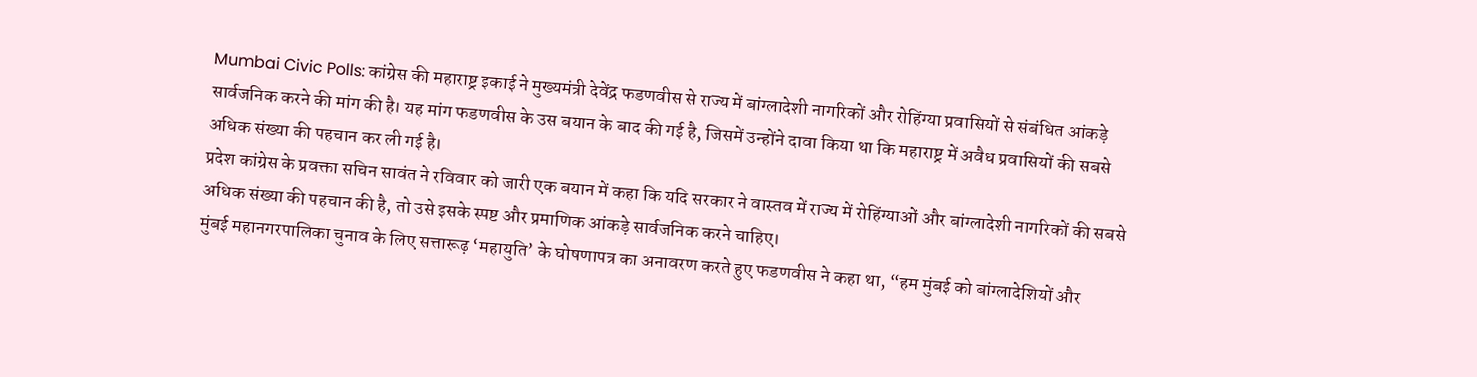Mumbai Civic Polls: कांग्रेस की महाराष्ट्र इकाई ने मुख्यमंत्री देवेंद्र फडणवीस से राज्य में बांग्लादेशी नागरिकों और रोहिंग्या प्रवासियों से संबंधित आंकड़े सार्वजनिक करने की मांग की है। यह मांग फडणवीस के उस बयान के बाद की गई है, जिसमें उन्होंने दावा किया था कि महाराष्ट्र में अवैध प्रवासियों की सबसे अधिक संख्या की पहचान कर ली गई है।
प्रदेश कांग्रेस के प्रवक्ता सचिन सावंत ने रविवार को जारी एक बयान में कहा कि यदि सरकार ने वास्तव में राज्य में रोहिंग्याओं और बांग्लादेशी नागरिकों की सबसे अधिक संख्या की पहचान की है, तो उसे इसके स्पष्ट और प्रमाणिक आंकड़े सार्वजनिक करने चाहिए।
मुंबई महानगरपालिका चुनाव के लिए सत्तारूढ़ ‘महायुति’ के घोषणापत्र का अनावरण करते हुए फडणवीस ने कहा था, “हम मुंबई को बांग्लादेशियों और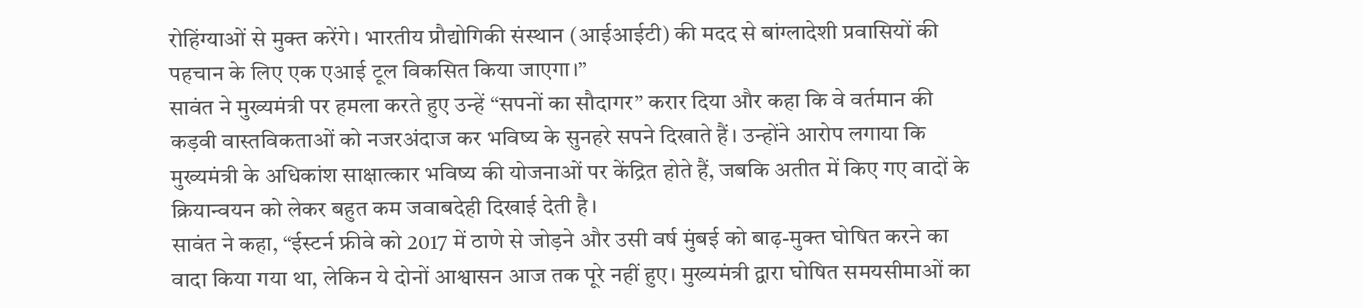रोहिंग्याओं से मुक्त करेंगे। भारतीय प्रौद्योगिकी संस्थान (आईआईटी) की मदद से बांग्लादेशी प्रवासियों की पहचान के लिए एक एआई टूल विकसित किया जाएगा।”
सावंत ने मुख्यमंत्री पर हमला करते हुए उन्हें “सपनों का सौदागर” करार दिया और कहा कि वे वर्तमान की कड़वी वास्तविकताओं को नजरअंदाज कर भविष्य के सुनहरे सपने दिखाते हैं। उन्होंने आरोप लगाया कि मुख्यमंत्री के अधिकांश साक्षात्कार भविष्य की योजनाओं पर केंद्रित होते हैं, जबकि अतीत में किए गए वादों के क्रियान्वयन को लेकर बहुत कम जवाबदेही दिखाई देती है।
सावंत ने कहा, “ईस्टर्न फ्रीवे को 2017 में ठाणे से जोड़ने और उसी वर्ष मुंबई को बाढ़-मुक्त घोषित करने का वादा किया गया था, लेकिन ये दोनों आश्वासन आज तक पूरे नहीं हुए। मुख्यमंत्री द्वारा घोषित समयसीमाओं का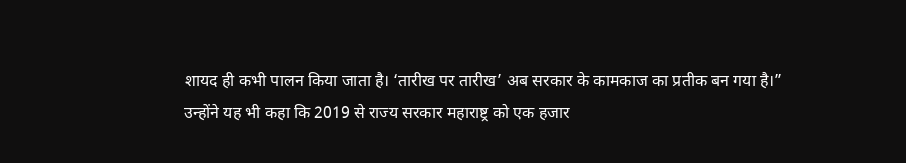शायद ही कभी पालन किया जाता है। ‘तारीख पर तारीख’ अब सरकार के कामकाज का प्रतीक बन गया है।”
उन्होंने यह भी कहा कि 2019 से राज्य सरकार महाराष्ट्र को एक हजार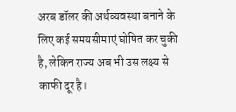अरब डॉलर की अर्थव्यवस्था बनाने के लिए कई समयसीमाएं घोषित कर चुकी है, लेकिन राज्य अब भी उस लक्ष्य से काफी दूर है।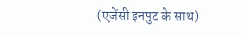(एजेंसी इनपुट के साथ)